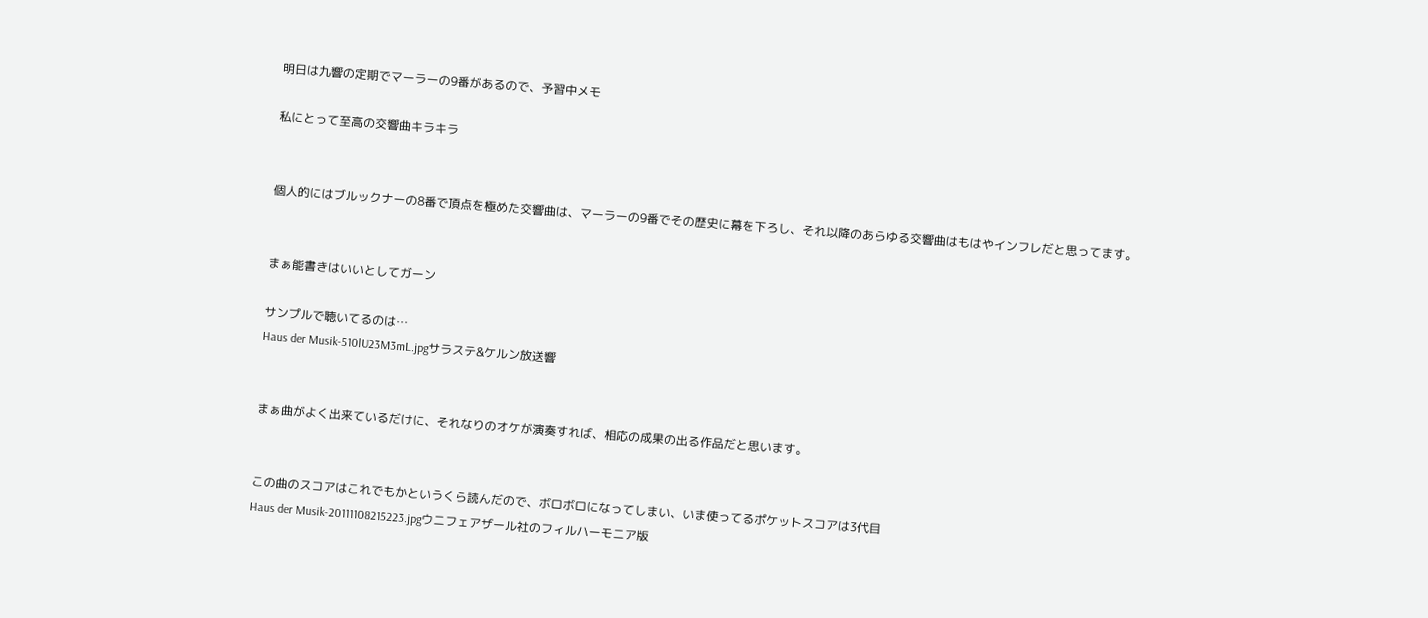明日は九響の定期でマーラーの9番があるので、予習中メモ

私にとって至高の交響曲キラキラ


個人的にはブルックナーの8番で頂点を極めた交響曲は、マーラーの9番でその歴史に幕を下ろし、それ以降のあらゆる交響曲はもはやインフレだと思ってます。


まぁ能書きはいいとしてガーン

サンプルで聴いてるのは…
Haus der Musik-510lU23M3mL.jpgサラステ&ケルン放送響


まぁ曲がよく出来ているだけに、それなりのオケが演奏すれば、相応の成果の出る作品だと思います。


この曲のスコアはこれでもかというくら読んだので、ボロボロになってしまい、いま使ってるポケットスコアは3代目
Haus der Musik-20111108215223.jpgウニフェアザール社のフィルハーモニア版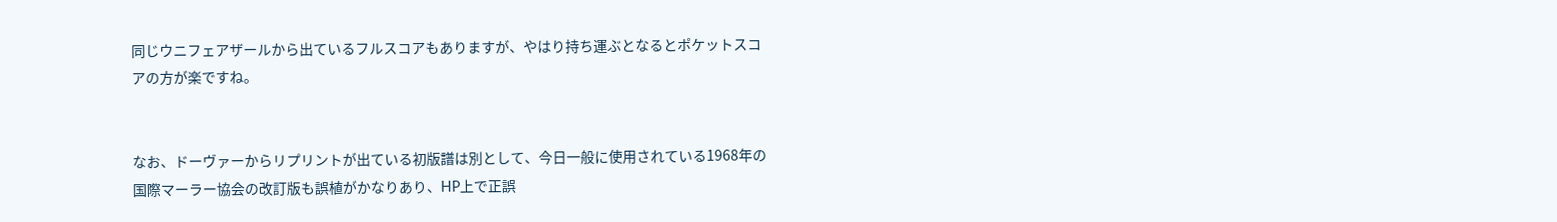同じウニフェアザールから出ているフルスコアもありますが、やはり持ち運ぶとなるとポケットスコアの方が楽ですね。


なお、ドーヴァーからリプリントが出ている初版譜は別として、今日一般に使用されている1968年の国際マーラー協会の改訂版も誤植がかなりあり、HP上で正誤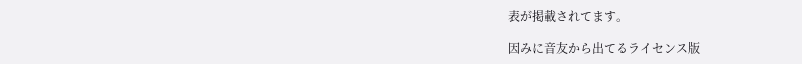表が掲載されてます。

因みに音友から出てるライセンス版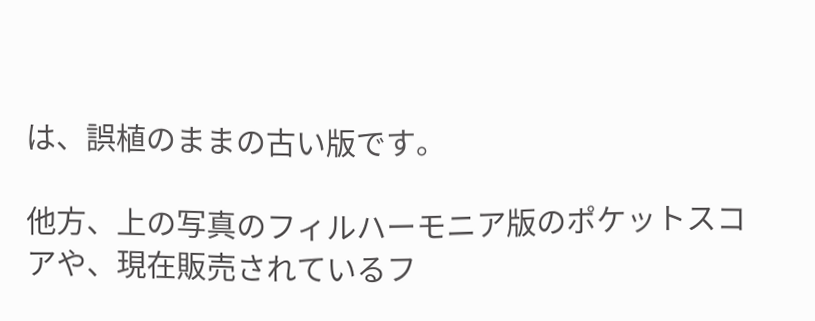は、誤植のままの古い版です。

他方、上の写真のフィルハーモニア版のポケットスコアや、現在販売されているフ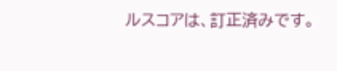ルスコアは、訂正済みです。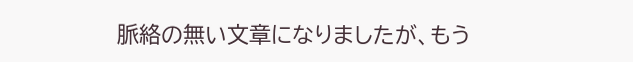脈絡の無い文章になりましたが、もう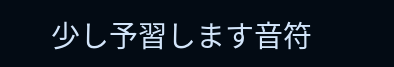少し予習します音符